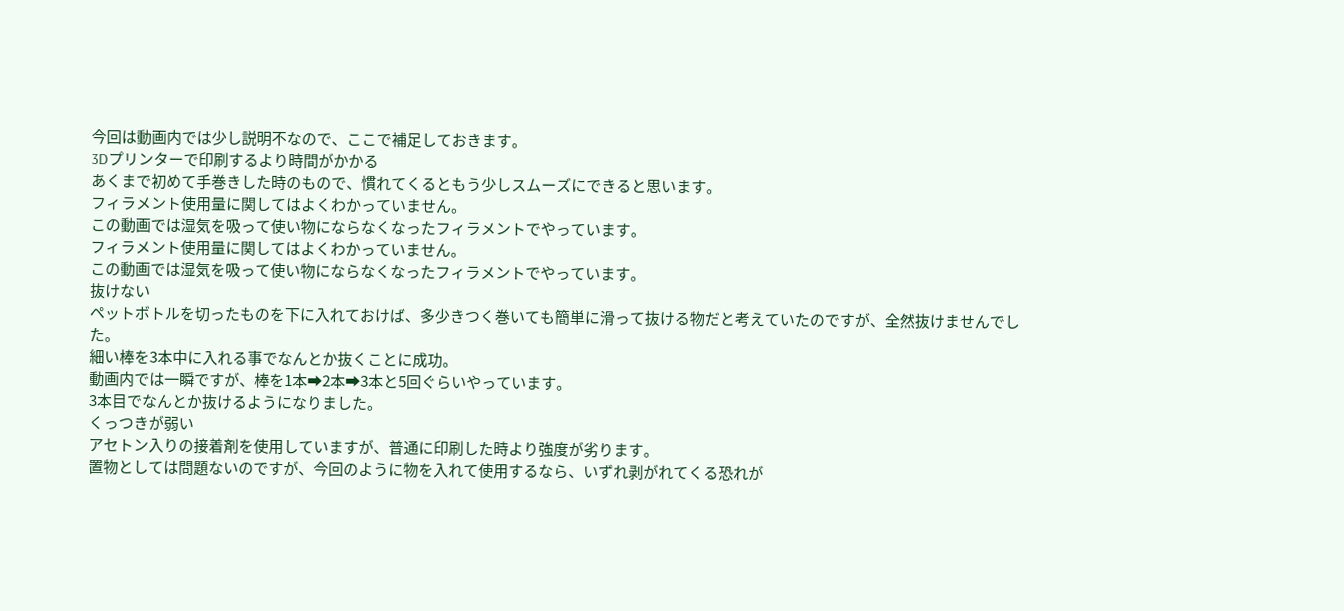今回は動画内では少し説明不なので、ここで補足しておきます。
3Dプリンターで印刷するより時間がかかる
あくまで初めて手巻きした時のもので、慣れてくるともう少しスムーズにできると思います。
フィラメント使用量に関してはよくわかっていません。
この動画では湿気を吸って使い物にならなくなったフィラメントでやっています。
フィラメント使用量に関してはよくわかっていません。
この動画では湿気を吸って使い物にならなくなったフィラメントでやっています。
抜けない
ペットボトルを切ったものを下に入れておけば、多少きつく巻いても簡単に滑って抜ける物だと考えていたのですが、全然抜けませんでした。
細い棒を3本中に入れる事でなんとか抜くことに成功。
動画内では一瞬ですが、棒を1本➡2本➡3本と5回ぐらいやっています。
3本目でなんとか抜けるようになりました。
くっつきが弱い
アセトン入りの接着剤を使用していますが、普通に印刷した時より強度が劣ります。
置物としては問題ないのですが、今回のように物を入れて使用するなら、いずれ剥がれてくる恐れが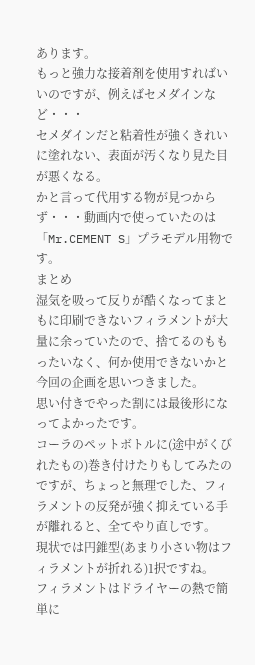あります。
もっと強力な接着剤を使用すればいいのですが、例えばセメダインなど・・・
セメダインだと粘着性が強くきれいに塗れない、表面が汚くなり見た目が悪くなる。
かと言って代用する物が見つからず・・・動画内で使っていたのは「Mr.CEMENT S」プラモデル用物です。
まとめ
湿気を吸って反りが酷くなってまともに印刷できないフィラメントが大量に余っていたので、捨てるのももったいなく、何か使用できないかと今回の企画を思いつきました。
思い付きでやった割には最後形になってよかったです。
コーラのペットボトルに(途中がくびれたもの)巻き付けたりもしてみたのですが、ちょっと無理でした、フィラメントの反発が強く抑えている手が離れると、全てやり直しです。
現状では円錐型(あまり小さい物はフィラメントが折れる)1択ですね。
フィラメントはドライヤーの熱で簡単に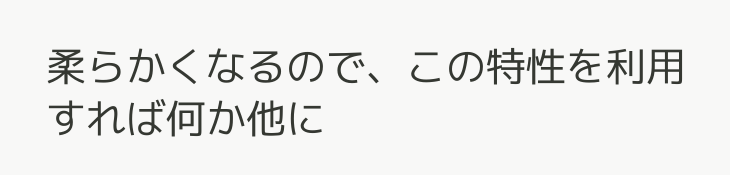柔らかくなるので、この特性を利用すれば何か他に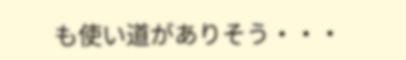も使い道がありそう・・・